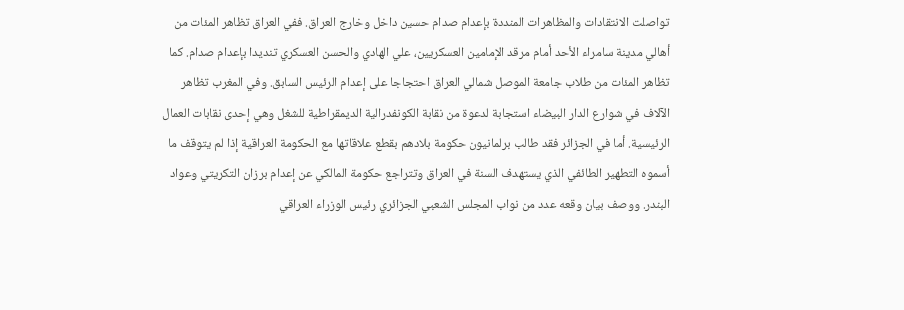تواصلت الانتقادات والمظاهرات المنددة بإعدام صدام حسين داخل وخارج العراق. ففي العراق تظاهر المئات من أهالي مدينة سامراء الأحد أمام مرقد الإمامين العسكريين، علي الهادي والحسن العسكري تنديدا بإعدام صدام. كما تظاهر المئات من طلاب جامعة الموصل شمالي العراق احتجاجا على إعدام الرئيس السابق. وفي المغرب تظاهر الآلاف في شوارع الدار البيضاء استجابة لدعوة من نقابة الكونفدرالية الديمقراطية للشغل وهي إحدى نقابات العمال الرئيسية. أما في الجزائر فقد طالب برلمانيون حكومة بلادهم بقطع علاقاتها مع الحكومة العراقية إذا لم يتوقف ما أسموه التطهير الطائفي الذي يستهدف السنة في العراق وتتراجع حكومة المالكي عن إعدام برزان التكريتي وعواد البندر. ووصف بيان وقعه عدد من نواب المجلس الشعبي الجزائري رئيس الوزراء العراقي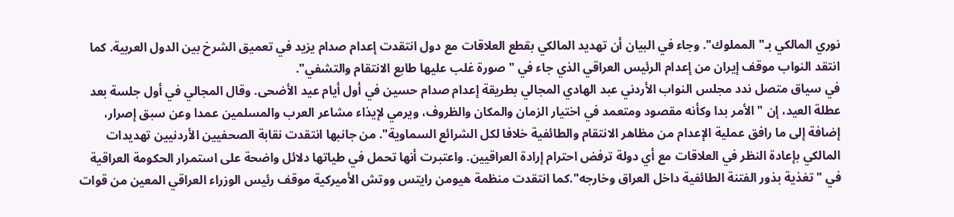نوري المالكي بـ"المملوك". وجاء في البيان أن تهديد المالكي بقطع العلاقات مع دول انتقدت إعدام صدام يزيد في تعميق الشرخ بين الدول العربية. كما انتقد النواب موقف إيران من إعدام الرئيس العراقي الذي جاء في "صورة غلب عليها طابع الانتقام والتشفي".
في سياق متصل ندد مجلس النواب الأردني عبد الهادي المجالي بطريقة إعدام صدام حسين في أول أيام عيد الأضحى. وقال المجالي في أول جلسة بعد عطلة العيد، إن "الأمر بدا وكأنه مقصود ومتعمد في اختيار الزمان والمكان والظروف، ويرمي لإيذاء مشاعر العرب والمسلمين عمدا وعن سبق إصرار، إضافة إلى ما رافق عملية الإعدام من مظاهر الانتقام والطائفية خلافا لكل الشرائع السماوية". من جانبها انتقدت نقابة الصحفيين الأردنيين تهديدات المالكي بإعادة النظر في العلاقات مع أي دولة ترفض احترام إرادة العراقيين. واعتبرت أنها تحمل في طياتها دلائل واضحة على استمرار الحكومة العراقية في "تغذية بذور الفتنة الطائفية داخل العراق وخارجه".كما انتقدت منظمة هيومن رايتس ووتش الأميركية موقف رئيس الوزراء العراقي المعين من قوات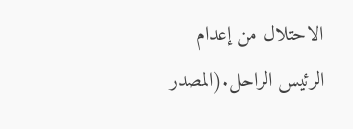الاحتلال من إعدام الرئيس الراحل.(المصدر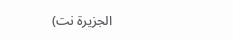الجزيرة نت)